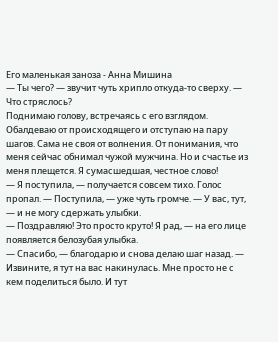Его маленькая заноза - Анна Мишина
— Ты чего? — звучит чуть хрипло откуда-то сверху. — Что стряслось?
Поднимаю голову, встречаясь с его взглядом. Обалдеваю от происходящего и отступаю на пару шагов. Сама не своя от волнения. От понимания, что меня сейчас обнимал чужой мужчина. Но и счастье из меня плещется. Я сумасшедшая, честное слово!
— Я поступила, — получается совсем тихо. Голос пропал. — Поступила, — уже чуть громче. — У вас, тут, — и не могу сдержать улыбки.
— Поздравляю! Это просто круто! Я рад, — на его лице появляется белозубая улыбка.
— Спасибо, — благодарю и снова делаю шаг назад. — Извините, я тут на вас накинулась. Мне просто не с кем поделиться было. И тут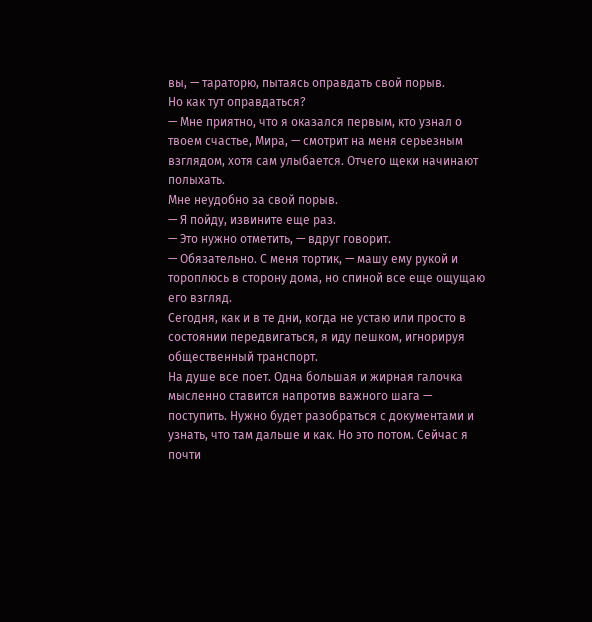вы, — тараторю, пытаясь оправдать свой порыв.
Но как тут оправдаться?
— Мне приятно, что я оказался первым, кто узнал о твоем счастье, Мира, — смотрит на меня серьезным взглядом, хотя сам улыбается. Отчего щеки начинают полыхать.
Мне неудобно за свой порыв.
— Я пойду, извините еще раз.
— Это нужно отметить, — вдруг говорит.
— Обязательно. С меня тортик, — машу ему рукой и тороплюсь в сторону дома, но спиной все еще ощущаю его взгляд.
Сегодня, как и в те дни, когда не устаю или просто в состоянии передвигаться, я иду пешком, игнорируя общественный транспорт.
На душе все поет. Одна большая и жирная галочка мысленно ставится напротив важного шага — поступить. Нужно будет разобраться с документами и узнать, что там дальше и как. Но это потом. Сейчас я почти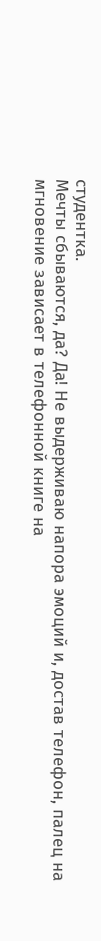студентка.
Мечты сбываются, да? Да! Не выдерживаю напора эмоций и, достав телефон, палец на мгновение зависает в телефонной книге на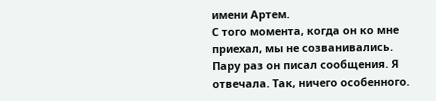имени Артем.
С того момента, когда он ко мне приехал, мы не созванивались. Пару раз он писал сообщения. Я отвечала. Так, ничего особенного.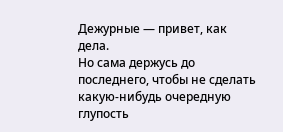Дежурные — привет, как дела.
Но сама держусь до последнего, чтобы не сделать какую-нибудь очередную глупость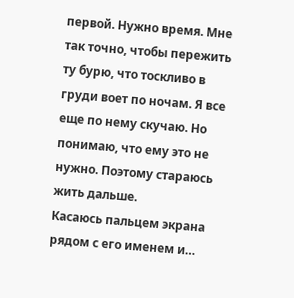первой. Нужно время. Мне так точно, чтобы пережить ту бурю, что тоскливо в груди воет по ночам. Я все еще по нему скучаю. Но понимаю, что ему это не нужно. Поэтому стараюсь жить дальше.
Касаюсь пальцем экрана рядом с его именем и…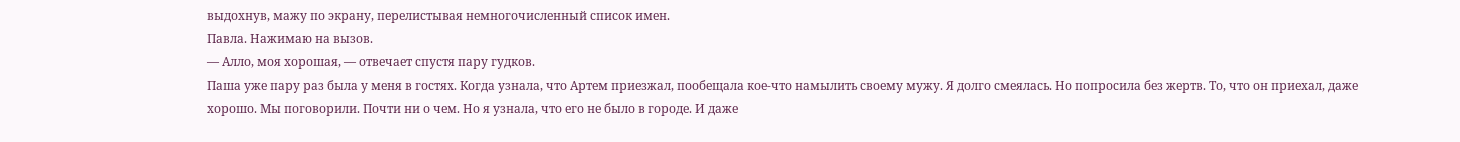выдохнув, мажу по экрану, перелистывая немногочисленный список имен.
Павла. Нажимаю на вызов.
— Алло, моя хорошая, — отвечает спустя пару гудков.
Паша уже пару раз была у меня в гостях. Когда узнала, что Артем приезжал, пообещала кое-что намылить своему мужу. Я долго смеялась. Но попросила без жертв. То, что он приехал, даже хорошо. Мы поговорили. Почти ни о чем. Но я узнала, что его не было в городе. И даже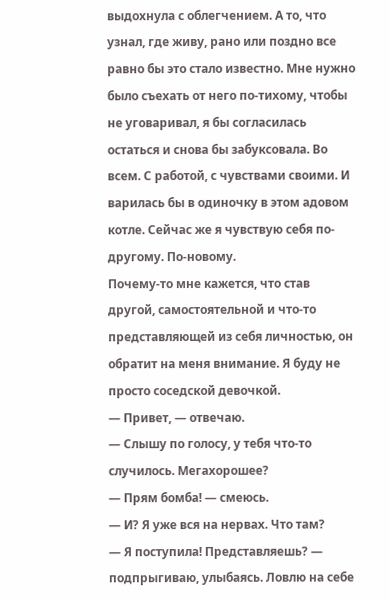выдохнула с облегчением. А то, что узнал, где живу, рано или поздно все равно бы это стало известно. Мне нужно было съехать от него по-тихому, чтобы не уговаривал, я бы согласилась остаться и снова бы забуксовала. Во всем. С работой, с чувствами своими. И варилась бы в одиночку в этом адовом котле. Сейчас же я чувствую себя по-другому. По-новому.
Почему-то мне кажется, что став другой, самостоятельной и что-то представляющей из себя личностью, он обратит на меня внимание. Я буду не просто соседской девочкой.
— Привет, — отвечаю.
— Слышу по голосу, у тебя что-то случилось. Мегахорошее?
— Прям бомба! — смеюсь.
— И? Я уже вся на нервах. Что там?
— Я поступила! Представляешь? — подпрыгиваю, улыбаясь. Ловлю на себе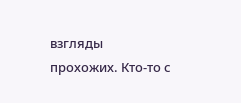взгляды прохожих. Кто-то с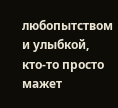любопытством и улыбкой, кто-то просто мажет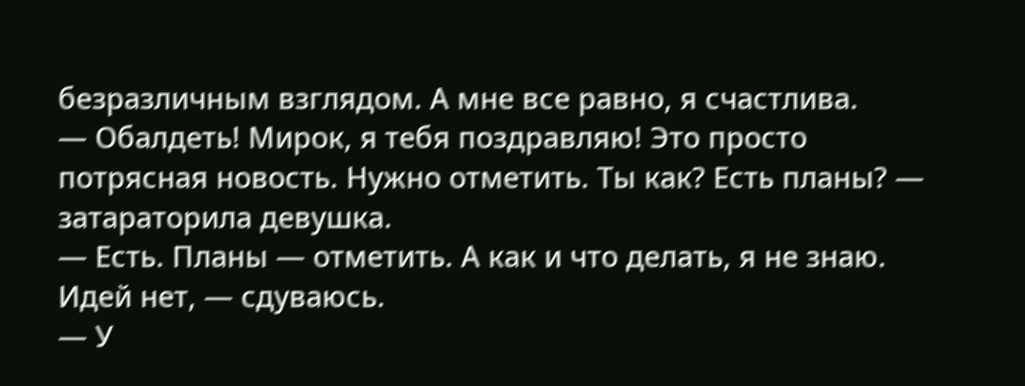безразличным взглядом. А мне все равно, я счастлива.
— Обалдеть! Мирок, я тебя поздравляю! Это просто потрясная новость. Нужно отметить. Ты как? Есть планы? — затараторила девушка.
— Есть. Планы — отметить. А как и что делать, я не знаю. Идей нет, — сдуваюсь.
— У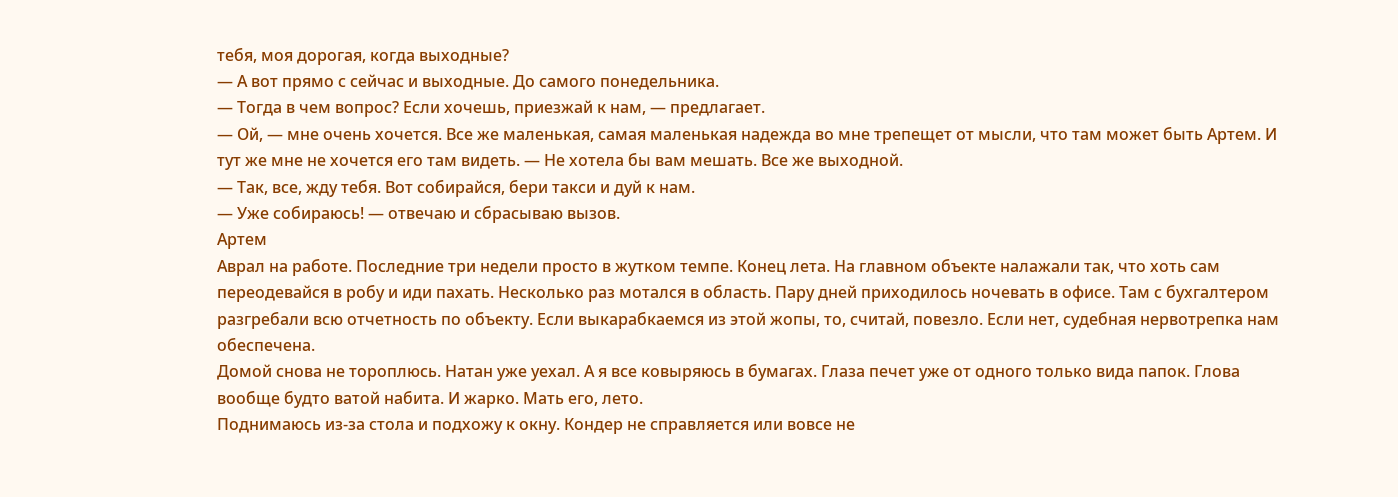тебя, моя дорогая, когда выходные?
— А вот прямо с сейчас и выходные. До самого понедельника.
— Тогда в чем вопрос? Если хочешь, приезжай к нам, — предлагает.
— Ой, — мне очень хочется. Все же маленькая, самая маленькая надежда во мне трепещет от мысли, что там может быть Артем. И тут же мне не хочется его там видеть. — Не хотела бы вам мешать. Все же выходной.
— Так, все, жду тебя. Вот собирайся, бери такси и дуй к нам.
— Уже собираюсь! — отвечаю и сбрасываю вызов.
Артем
Аврал на работе. Последние три недели просто в жутком темпе. Конец лета. На главном объекте налажали так, что хоть сам переодевайся в робу и иди пахать. Несколько раз мотался в область. Пару дней приходилось ночевать в офисе. Там с бухгалтером разгребали всю отчетность по объекту. Если выкарабкаемся из этой жопы, то, считай, повезло. Если нет, судебная нервотрепка нам обеспечена.
Домой снова не тороплюсь. Натан уже уехал. А я все ковыряюсь в бумагах. Глаза печет уже от одного только вида папок. Глова вообще будто ватой набита. И жарко. Мать его, лето.
Поднимаюсь из-за стола и подхожу к окну. Кондер не справляется или вовсе не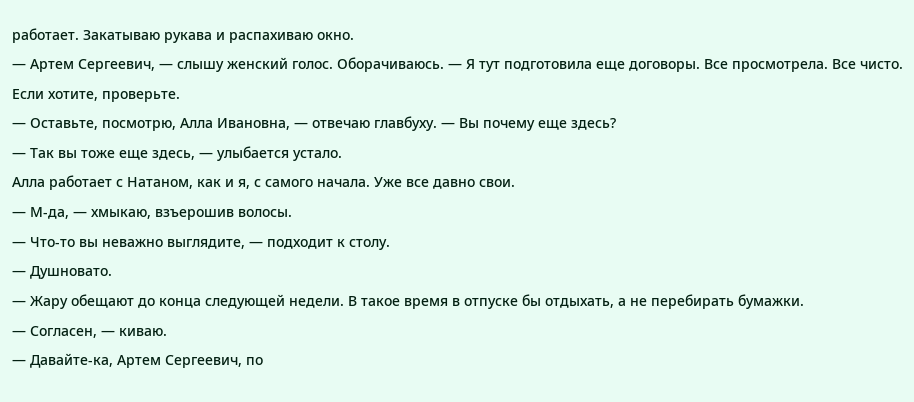работает. Закатываю рукава и распахиваю окно.
— Артем Сергеевич, — слышу женский голос. Оборачиваюсь. — Я тут подготовила еще договоры. Все просмотрела. Все чисто. Если хотите, проверьте.
— Оставьте, посмотрю, Алла Ивановна, — отвечаю главбуху. — Вы почему еще здесь?
— Так вы тоже еще здесь, — улыбается устало.
Алла работает с Натаном, как и я, с самого начала. Уже все давно свои.
— М-да, — хмыкаю, взъерошив волосы.
— Что-то вы неважно выглядите, — подходит к столу.
— Душновато.
— Жару обещают до конца следующей недели. В такое время в отпуске бы отдыхать, а не перебирать бумажки.
— Согласен, — киваю.
— Давайте-ка, Артем Сергеевич, по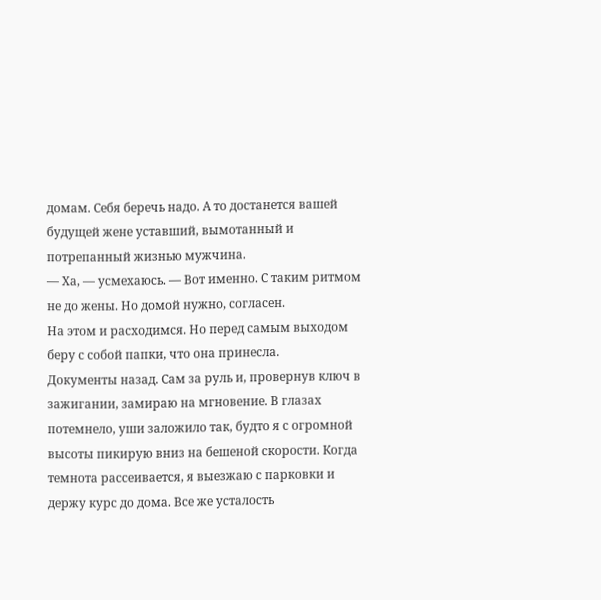домам. Себя беречь надо. А то достанется вашей будущей жене уставший, вымотанный и потрепанный жизнью мужчина.
— Ха, — усмехаюсь. — Вот именно. С таким ритмом не до жены. Но домой нужно, согласен.
На этом и расходимся. Но перед самым выходом беру с собой папки, что она принесла.
Документы назад. Сам за руль и, провернув ключ в зажигании, замираю на мгновение. В глазах потемнело, уши заложило так, будто я с огромной высоты пикирую вниз на бешеной скорости. Когда темнота рассеивается, я выезжаю с парковки и держу курс до дома. Все же усталость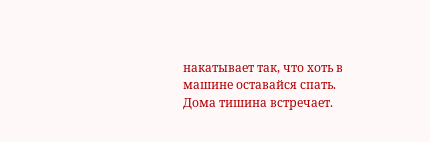накатывает так, что хоть в машине оставайся спать.
Дома тишина встречает.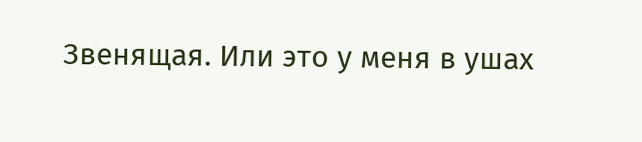Звенящая. Или это у меня в ушах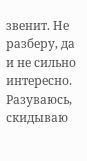звенит. Не разберу, да и не сильно интересно. Разуваюсь, скидываю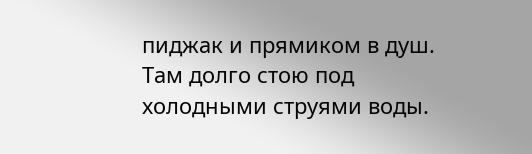пиджак и прямиком в душ. Там долго стою под холодными струями воды.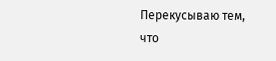Перекусываю тем, что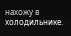нахожу в холодильнике.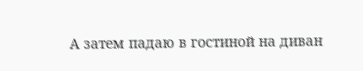А затем падаю в гостиной на диван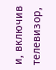и, включив телевизор,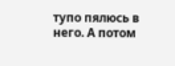тупо пялюсь в него. А потом